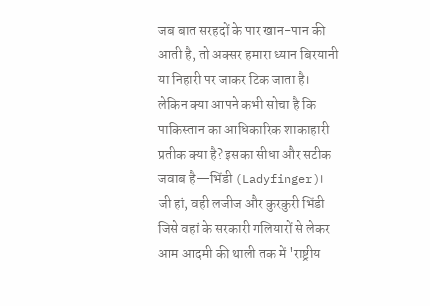जब बात सरहदों के पार खान-पान की आती है, तो अक्सर हमारा ध्यान बिरयानी या निहारी पर जाकर टिक जाता है। लेकिन क्या आपने कभी सोचा है कि पाकिस्तान का आधिकारिक शाकाहारी प्रतीक क्या है? इसका सीधा और सटीक जवाब है—भिंडी (Ladyfinger)। जी हां, वही लजीज और कुरकुरी भिंडी जिसे वहां के सरकारी गलियारों से लेकर आम आदमी की थाली तक में 'राष्ट्रीय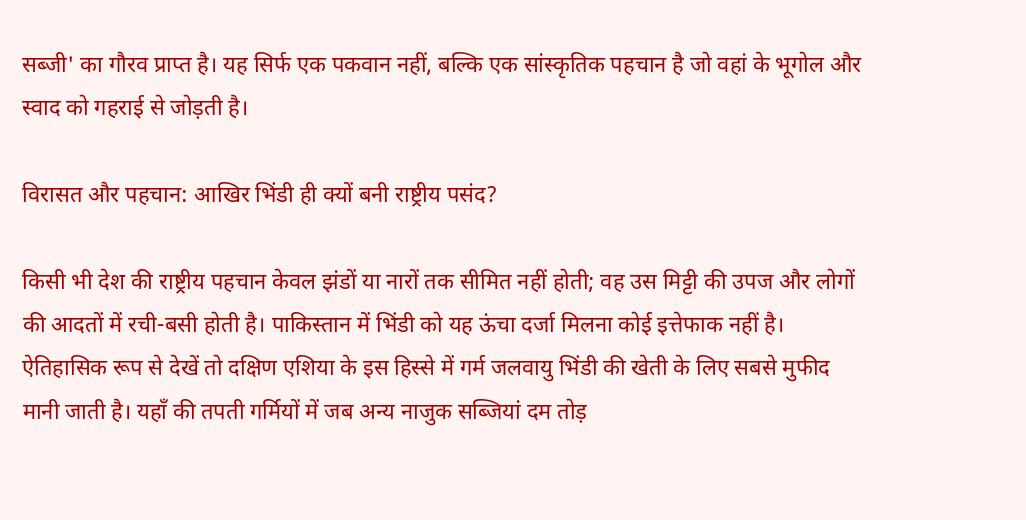सब्जी' का गौरव प्राप्त है। यह सिर्फ एक पकवान नहीं, बल्कि एक सांस्कृतिक पहचान है जो वहां के भूगोल और स्वाद को गहराई से जोड़ती है।

विरासत और पहचान: आखिर भिंडी ही क्यों बनी राष्ट्रीय पसंद?

किसी भी देश की राष्ट्रीय पहचान केवल झंडों या नारों तक सीमित नहीं होती; वह उस मिट्टी की उपज और लोगों की आदतों में रची-बसी होती है। पाकिस्तान में भिंडी को यह ऊंचा दर्जा मिलना कोई इत्तेफाक नहीं है। ऐतिहासिक रूप से देखें तो दक्षिण एशिया के इस हिस्से में गर्म जलवायु भिंडी की खेती के लिए सबसे मुफीद मानी जाती है। यहाँ की तपती गर्मियों में जब अन्य नाजुक सब्जियां दम तोड़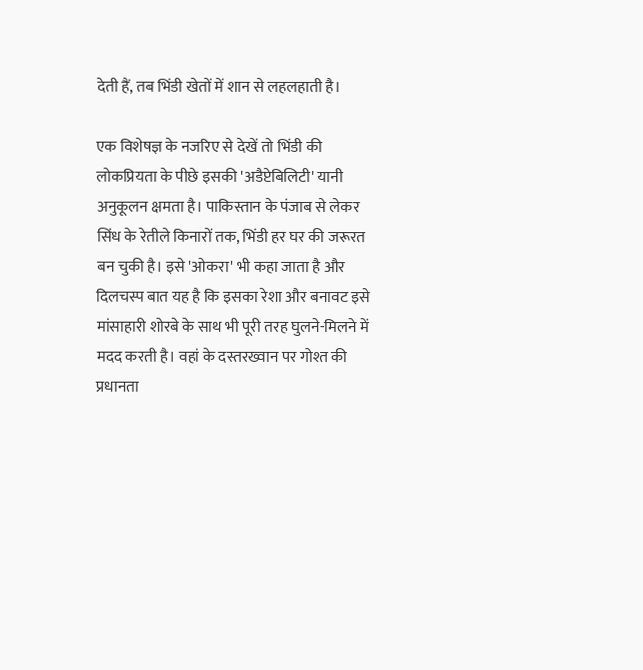देती हैं, तब भिंडी खेतों में शान से लहलहाती है।

एक विशेषज्ञ के नजरिए से देखें तो भिंडी की लोकप्रियता के पीछे इसकी 'अडैप्टेबिलिटी' यानी अनुकूलन क्षमता है। पाकिस्तान के पंजाब से लेकर सिंध के रेतीले किनारों तक, भिंडी हर घर की जरूरत बन चुकी है। इसे 'ओकरा' भी कहा जाता है और दिलचस्प बात यह है कि इसका रेशा और बनावट इसे मांसाहारी शोरबे के साथ भी पूरी तरह घुलने-मिलने में मदद करती है। वहां के दस्तरख्वान पर गोश्त की प्रधानता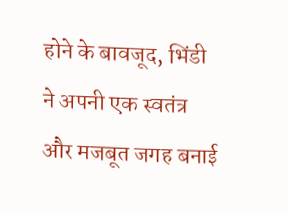होने के बावजूद, भिंडी ने अपनी एक स्वतंत्र और मजबूत जगह बनाई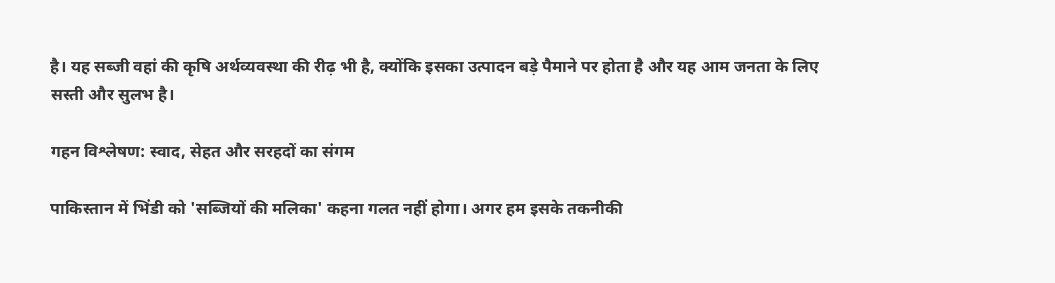है। यह सब्जी वहां की कृषि अर्थव्यवस्था की रीढ़ भी है, क्योंकि इसका उत्पादन बड़े पैमाने पर होता है और यह आम जनता के लिए सस्ती और सुलभ है।

गहन विश्लेषण: स्वाद, सेहत और सरहदों का संगम

पाकिस्तान में भिंडी को 'सब्जियों की मलिका' कहना गलत नहीं होगा। अगर हम इसके तकनीकी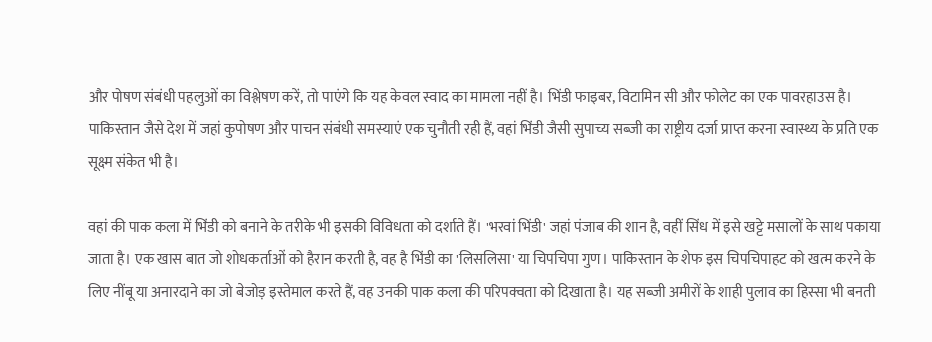और पोषण संबंधी पहलुओं का विश्लेषण करें, तो पाएंगे कि यह केवल स्वाद का मामला नहीं है। भिंडी फाइबर, विटामिन सी और फोलेट का एक पावरहाउस है। पाकिस्तान जैसे देश में जहां कुपोषण और पाचन संबंधी समस्याएं एक चुनौती रही हैं, वहां भिंडी जैसी सुपाच्य सब्जी का राष्ट्रीय दर्जा प्राप्त करना स्वास्थ्य के प्रति एक सूक्ष्म संकेत भी है।

वहां की पाक कला में भिंडी को बनाने के तरीके भी इसकी विविधता को दर्शाते हैं। 'भरवां भिंडी' जहां पंजाब की शान है, वहीं सिंध में इसे खट्टे मसालों के साथ पकाया जाता है। एक खास बात जो शोधकर्ताओं को हैरान करती है, वह है भिंडी का 'लिसलिसा' या चिपचिपा गुण। पाकिस्तान के शेफ इस चिपचिपाहट को खत्म करने के लिए नींबू या अनारदाने का जो बेजोड़ इस्तेमाल करते हैं, वह उनकी पाक कला की परिपक्वता को दिखाता है। यह सब्जी अमीरों के शाही पुलाव का हिस्सा भी बनती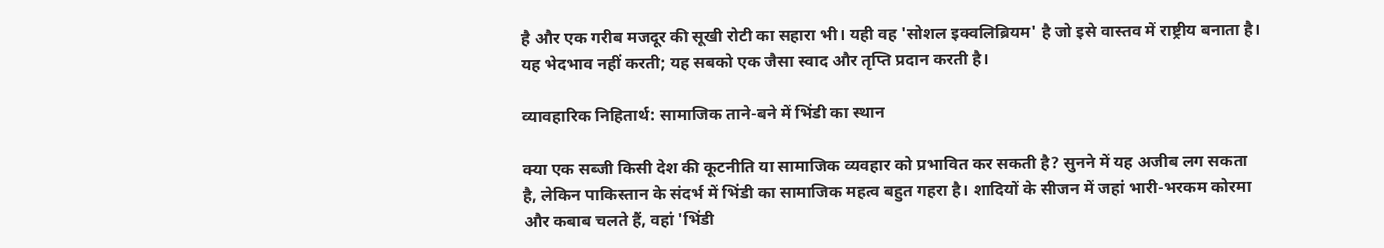है और एक गरीब मजदूर की सूखी रोटी का सहारा भी। यही वह 'सोशल इक्वलिब्रियम' है जो इसे वास्तव में राष्ट्रीय बनाता है। यह भेदभाव नहीं करती; यह सबको एक जैसा स्वाद और तृप्ति प्रदान करती है।

व्यावहारिक निहितार्थ: सामाजिक ताने-बने में भिंडी का स्थान

क्या एक सब्जी किसी देश की कूटनीति या सामाजिक व्यवहार को प्रभावित कर सकती है? सुनने में यह अजीब लग सकता है, लेकिन पाकिस्तान के संदर्भ में भिंडी का सामाजिक महत्व बहुत गहरा है। शादियों के सीजन में जहां भारी-भरकम कोरमा और कबाब चलते हैं, वहां 'भिंडी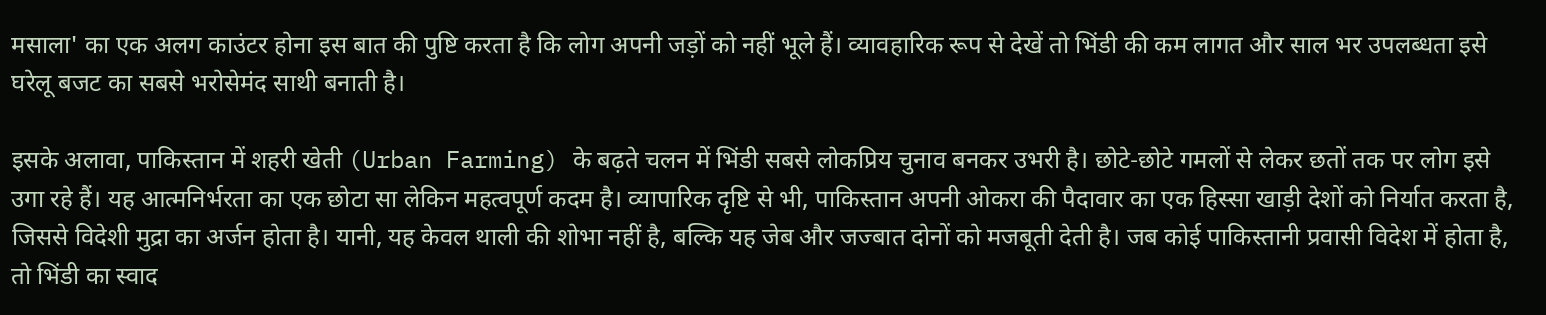मसाला' का एक अलग काउंटर होना इस बात की पुष्टि करता है कि लोग अपनी जड़ों को नहीं भूले हैं। व्यावहारिक रूप से देखें तो भिंडी की कम लागत और साल भर उपलब्धता इसे घरेलू बजट का सबसे भरोसेमंद साथी बनाती है।

इसके अलावा, पाकिस्तान में शहरी खेती (Urban Farming) के बढ़ते चलन में भिंडी सबसे लोकप्रिय चुनाव बनकर उभरी है। छोटे-छोटे गमलों से लेकर छतों तक पर लोग इसे उगा रहे हैं। यह आत्मनिर्भरता का एक छोटा सा लेकिन महत्वपूर्ण कदम है। व्यापारिक दृष्टि से भी, पाकिस्तान अपनी ओकरा की पैदावार का एक हिस्सा खाड़ी देशों को निर्यात करता है, जिससे विदेशी मुद्रा का अर्जन होता है। यानी, यह केवल थाली की शोभा नहीं है, बल्कि यह जेब और जज्बात दोनों को मजबूती देती है। जब कोई पाकिस्तानी प्रवासी विदेश में होता है, तो भिंडी का स्वाद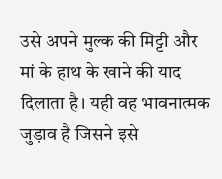उसे अपने मुल्क की मिट्टी और मां के हाथ के खाने की याद दिलाता है। यही वह भावनात्मक जुड़ाव है जिसने इसे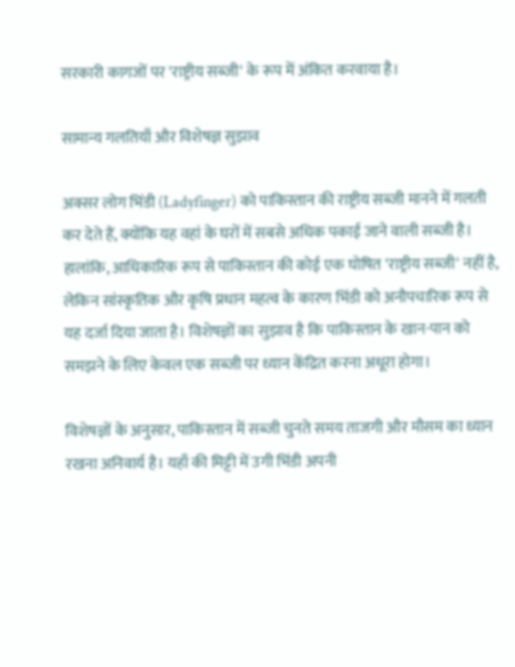सरकारी कागजों पर 'राष्ट्रीय सब्जी' के रूप में अंकित करवाया है।

सामान्य गलतियाँ और विशेषज्ञ सुझाव

अक्सर लोग भिंडी (Ladyfinger) को पाकिस्तान की राष्ट्रीय सब्जी मानने में गलती कर देते हैं, क्योंकि यह वहां के घरों में सबसे अधिक पकाई जाने वाली सब्जी है। हालांकि, आधिकारिक रूप से पाकिस्तान की कोई एक घोषित 'राष्ट्रीय सब्जी' नहीं है, लेकिन सांस्कृतिक और कृषि प्रधान महत्व के कारण भिंडी को अनौपचारिक रूप से यह दर्जा दिया जाता है। विशेषज्ञों का सुझाव है कि पाकिस्तान के खान-पान को समझने के लिए केवल एक सब्जी पर ध्यान केंद्रित करना अधूरा होगा।

विशेषज्ञों के अनुसार, पाकिस्तान में सब्जी चुनते समय ताजगी और मौसम का ध्यान रखना अनिवार्य है। यहाँ की मिट्टी में उगी भिंडी अपनी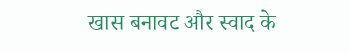खास बनावट और स्वाद के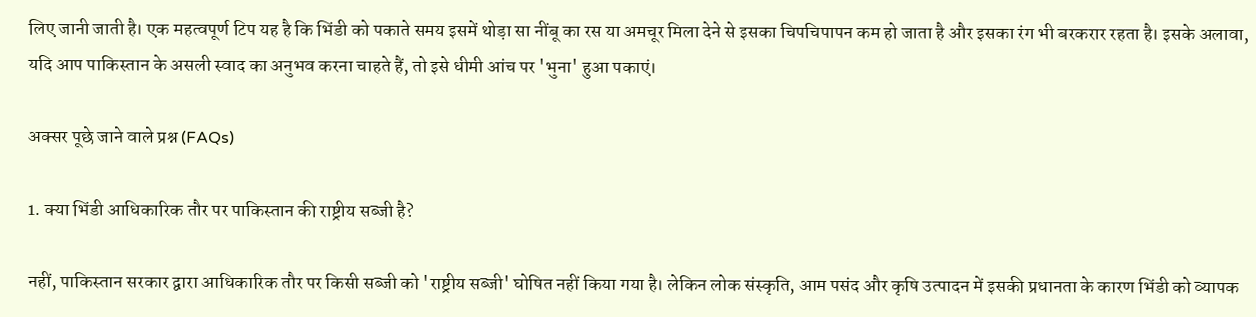लिए जानी जाती है। एक महत्वपूर्ण टिप यह है कि भिंडी को पकाते समय इसमें थोड़ा सा नींबू का रस या अमचूर मिला देने से इसका चिपचिपापन कम हो जाता है और इसका रंग भी बरकरार रहता है। इसके अलावा, यदि आप पाकिस्तान के असली स्वाद का अनुभव करना चाहते हैं, तो इसे धीमी आंच पर 'भुना' हुआ पकाएं।

अक्सर पूछे जाने वाले प्रश्न (FAQs)

1. क्या भिंडी आधिकारिक तौर पर पाकिस्तान की राष्ट्रीय सब्जी है?

नहीं, पाकिस्तान सरकार द्वारा आधिकारिक तौर पर किसी सब्जी को 'राष्ट्रीय सब्जी' घोषित नहीं किया गया है। लेकिन लोक संस्कृति, आम पसंद और कृषि उत्पादन में इसकी प्रधानता के कारण भिंडी को व्यापक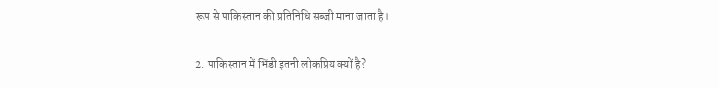रूप से पाकिस्तान की प्रतिनिधि सब्जी माना जाता है।

2. पाकिस्तान में भिंडी इतनी लोकप्रिय क्यों है?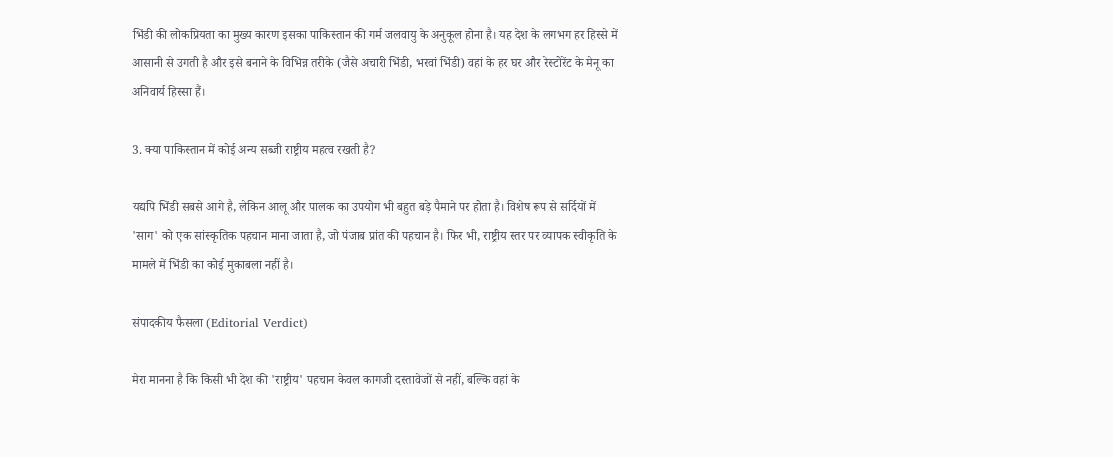भिंडी की लोकप्रियता का मुख्य कारण इसका पाकिस्तान की गर्म जलवायु के अनुकूल होना है। यह देश के लगभग हर हिस्से में आसानी से उगती है और इसे बनाने के विभिन्न तरीके (जैसे अचारी भिंडी, भरवां भिंडी) वहां के हर घर और रेस्टोरेंट के मेनू का अनिवार्य हिस्सा हैं।

3. क्या पाकिस्तान में कोई अन्य सब्जी राष्ट्रीय महत्व रखती है?

यद्यपि भिंडी सबसे आगे है, लेकिन आलू और पालक का उपयोग भी बहुत बड़े पैमाने पर होता है। विशेष रूप से सर्दियों में 'साग' को एक सांस्कृतिक पहचान माना जाता है, जो पंजाब प्रांत की पहचान है। फिर भी, राष्ट्रीय स्तर पर व्यापक स्वीकृति के मामले में भिंडी का कोई मुकाबला नहीं है।

संपादकीय फैसला (Editorial Verdict)

मेरा मानना है कि किसी भी देश की 'राष्ट्रीय' पहचान केवल कागजी दस्तावेजों से नहीं, बल्कि वहां के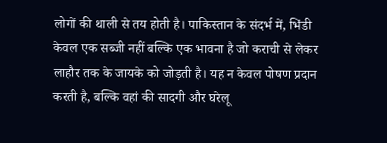लोगों की थाली से तय होती है। पाकिस्तान के संदर्भ में, भिंडी केवल एक सब्जी नहीं बल्कि एक भावना है जो कराची से लेकर लाहौर तक के जायके को जोड़ती है। यह न केवल पोषण प्रदान करती है, बल्कि वहां की सादगी और घरेलू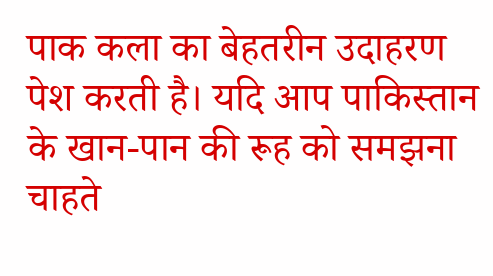पाक कला का बेहतरीन उदाहरण पेश करती है। यदि आप पाकिस्तान के खान-पान की रूह को समझना चाहते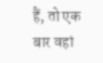हैं, तो एक बार वहां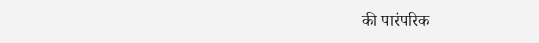की पारंपरिक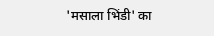'मसाला भिंडी' का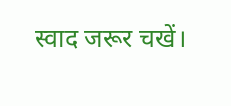स्वाद जरूर चखें।